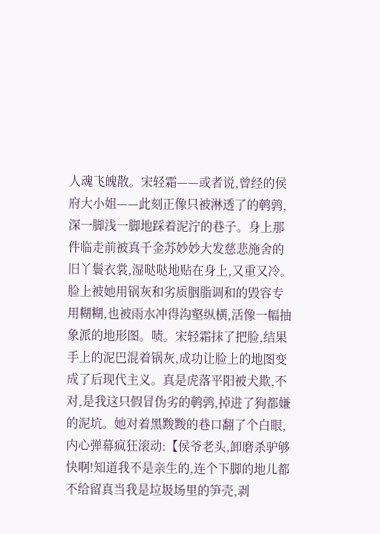人魂飞魄散。宋轻霜——或者说,曾经的侯府大小姐——此刻正像只被淋透了的鹌鹑,深一脚浅一脚地踩着泥泞的巷子。身上那件临走前被真千金苏妙妙大发慈悲施舍的旧丫鬟衣裳,湿哒哒地贴在身上,又重又冷。脸上被她用锅灰和劣质胭脂调和的毁容专用糊糊,也被雨水冲得沟壑纵横,活像一幅抽象派的地形图。啧。宋轻霜抹了把脸,结果手上的泥巴混着锅灰,成功让脸上的地图变成了后现代主义。真是虎落平阳被犬欺,不对,是我这只假冒伪劣的鹌鹑,掉进了狗都嫌的泥坑。她对着黑黢黢的巷口翻了个白眼,内心弹幕疯狂滚动:【侯爷老头,卸磨杀驴够快啊!知道我不是亲生的,连个下脚的地儿都不给留真当我是垃圾场里的笋壳,剥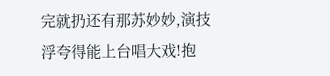完就扔还有那苏妙妙,演技浮夸得能上台唱大戏!抱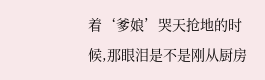着‘爹娘’哭天抢地的时候,那眼泪是不是刚从厨房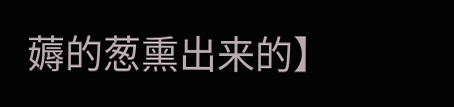薅的葱熏出来的】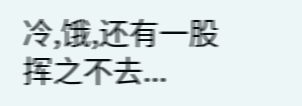冷,饿,还有一股挥之不去...